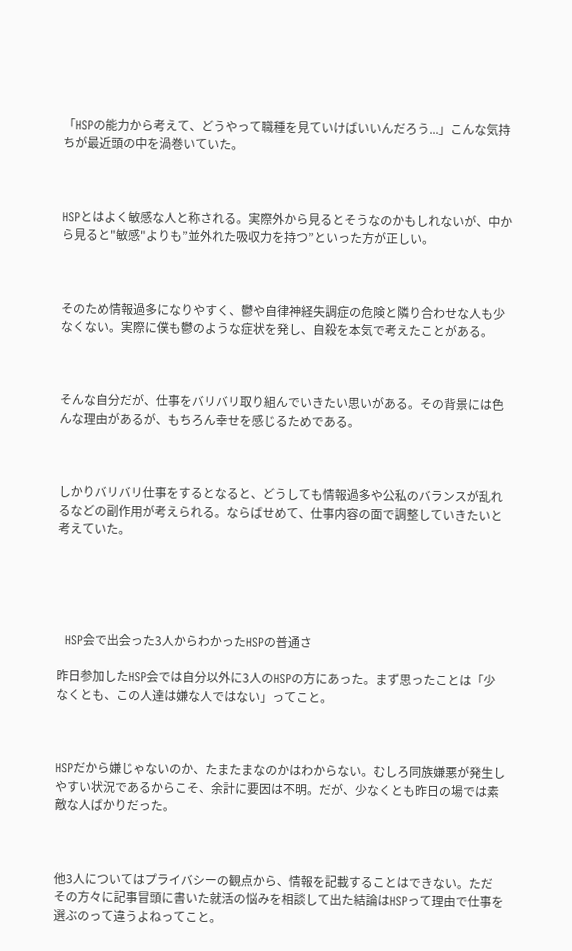「HSPの能力から考えて、どうやって職種を見ていけばいいんだろう...」こんな気持ちが最近頭の中を渦巻いていた。



HSPとはよく敏感な人と称される。実際外から見るとそうなのかもしれないが、中から見ると"敏感"よりも”並外れた吸収力を持つ”といった方が正しい。



そのため情報過多になりやすく、鬱や自律神経失調症の危険と隣り合わせな人も少なくない。実際に僕も鬱のような症状を発し、自殺を本気で考えたことがある。



そんな自分だが、仕事をバリバリ取り組んでいきたい思いがある。その背景には色んな理由があるが、もちろん幸せを感じるためである。



しかりバリバリ仕事をするとなると、どうしても情報過多や公私のバランスが乱れるなどの副作用が考えられる。ならばせめて、仕事内容の面で調整していきたいと考えていた。





  HSP会で出会った3人からわかったHSPの普通さ

昨日参加したHSP会では自分以外に3人のHSPの方にあった。まず思ったことは「少なくとも、この人達は嫌な人ではない」ってこと。



HSPだから嫌じゃないのか、たまたまなのかはわからない。むしろ同族嫌悪が発生しやすい状況であるからこそ、余計に要因は不明。だが、少なくとも昨日の場では素敵な人ばかりだった。



他3人についてはプライバシーの観点から、情報を記載することはできない。ただその方々に記事冒頭に書いた就活の悩みを相談して出た結論はHSPって理由で仕事を選ぶのって違うよねってこと。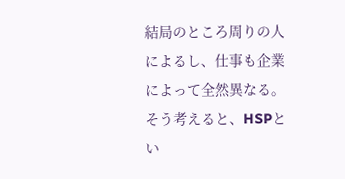結局のところ周りの人によるし、仕事も企業によって全然異なる。そう考えると、HSPとい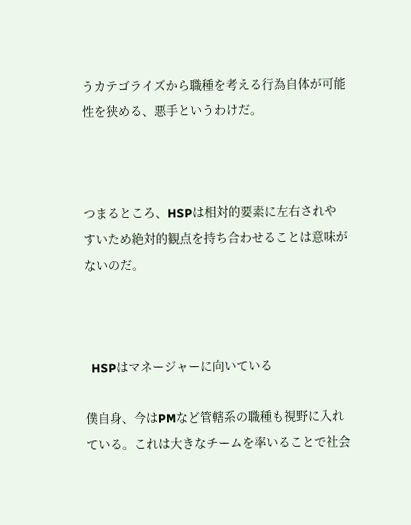うカテゴライズから職種を考える行為自体が可能性を狭める、悪手というわけだ。



つまるところ、HSPは相対的要素に左右されやすいため絶対的観点を持ち合わせることは意味がないのだ。



  HSPはマネージャーに向いている

僕自身、今はPMなど管轄系の職種も視野に入れている。これは大きなチームを率いることで社会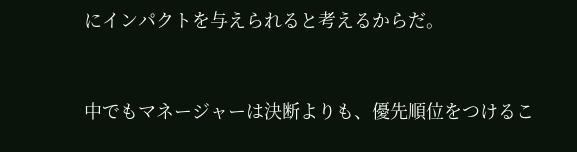にインパクトを与えられると考えるからだ。



中でもマネージャーは決断よりも、優先順位をつけるこ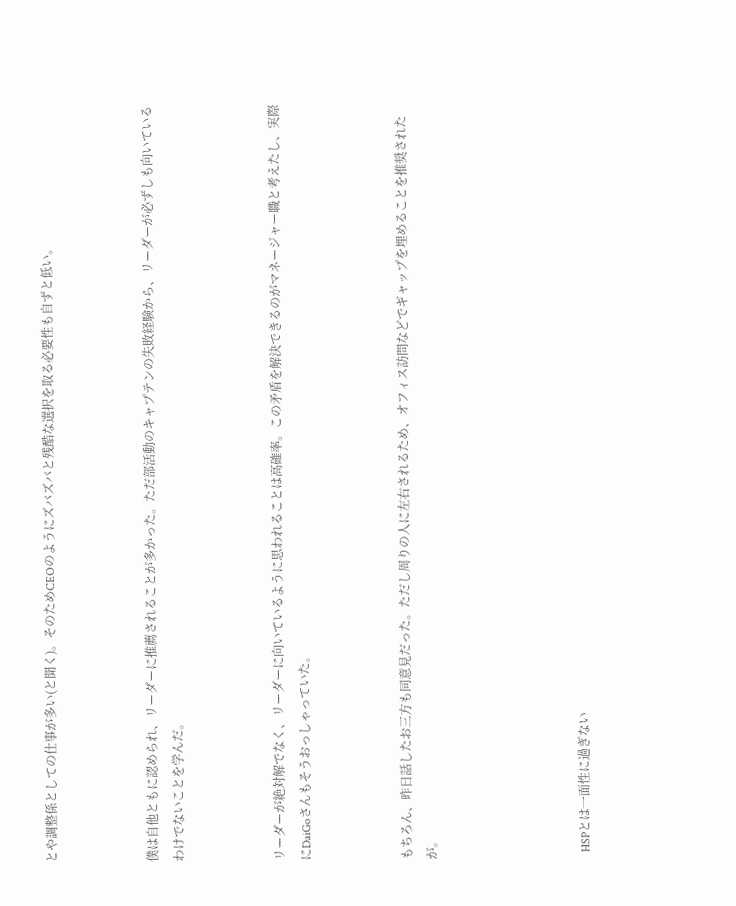とや調整係としての仕事が多い(と聞く)。そのためCEOのようにズバズバと残酷な選択を取る必要性も自ずと低い。



僕は自他ともに認められ、リーダーに推薦されることが多かった。ただ部活動のキャプテンの失敗経験から、リーダーが必ずしも向いているわけでないことを学んだ。



リーダーが絶対解でなく、リーダーに向いているように思われることは高確率。この矛盾を解決できるのがマネージャー職と考えたし、実際にDaiGoさんもそうおっしゃっていた。



もちろん、昨日話したお三方も同意見だった。ただし周りの人に左右されるため、オフィス訪問などでギャップを埋めることを推奨されたが。





  HSPとは一面性に過ぎない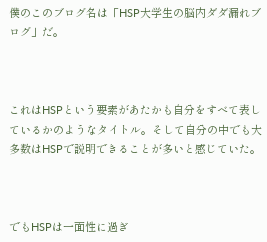僕のこのブログ名は「HSP大学生の脳内ダダ漏れブログ」だ。



これはHSPという要素があたかも自分をすべて表しているかのようなタイトル。そして自分の中でも大多数はHSPで説明できることが多いと感じていた。



でもHSPは一面性に過ぎ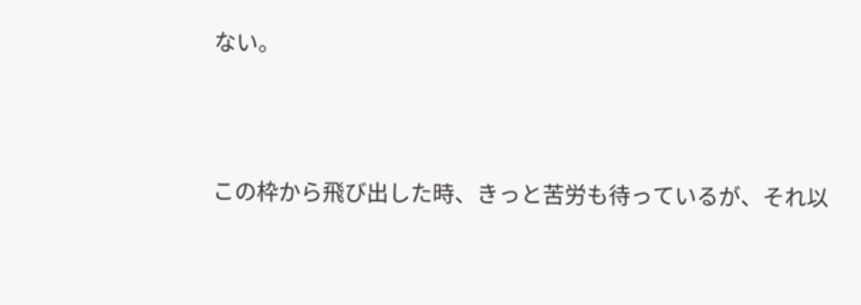ない。



この枠から飛び出した時、きっと苦労も待っているが、それ以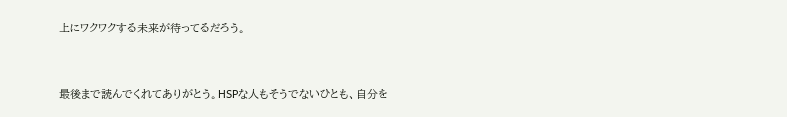上にワクワクする未来が待ってるだろう。



最後まで読んでくれてありがとう。HSPな人もそうでないひとも、自分を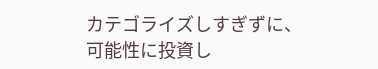カテゴライズしすぎずに、可能性に投資し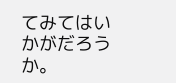てみてはいかがだろうか。